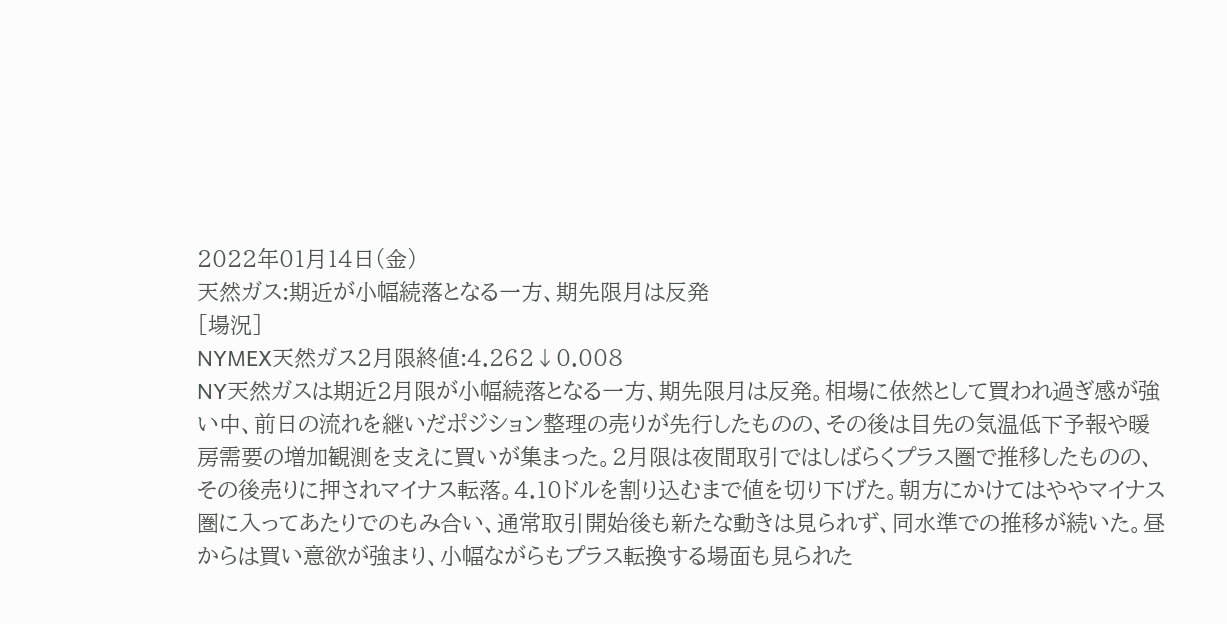2022年01月14日(金)
天然ガス:期近が小幅続落となる一方、期先限月は反発
[場況]
NYMEX天然ガス2月限終値:4.262↓0.008
NY天然ガスは期近2月限が小幅続落となる一方、期先限月は反発。相場に依然として買われ過ぎ感が強い中、前日の流れを継いだポジション整理の売りが先行したものの、その後は目先の気温低下予報や暖房需要の増加観測を支えに買いが集まった。2月限は夜間取引ではしばらくプラス圏で推移したものの、その後売りに押されマイナス転落。4.10ドルを割り込むまで値を切り下げた。朝方にかけてはややマイナス圏に入ってあたりでのもみ合い、通常取引開始後も新たな動きは見られず、同水準での推移が続いた。昼からは買い意欲が強まり、小幅ながらもプラス転換する場面も見られた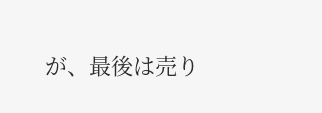が、最後は売り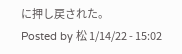に押し戻された。
Posted by 松 1/14/22 - 15:02